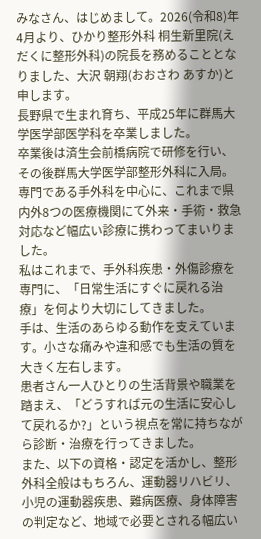みなさん、はじめまして。2026(令和8)年4月より、ひかり整形外科 桐生新里院(えだくに整形外科)の院長を務めることとなりました、大沢 朝翔(おおさわ あすか)と申します。
長野県で生まれ育ち、平成25年に群馬大学医学部医学科を卒業しました。
卒業後は済生会前橋病院で研修を行い、その後群馬大学医学部整形外科に入局。専門である手外科を中心に、これまで県内外8つの医療機関にて外来・手術・救急対応など幅広い診療に携わってまいりました。
私はこれまで、手外科疾患・外傷診療を専門に、「日常生活にすぐに戻れる治療」を何より大切にしてきました。
手は、生活のあらゆる動作を支えています。小さな痛みや違和感でも生活の質を大きく左右します。
患者さん一人ひとりの生活背景や職業を踏まえ、「どうすれば元の生活に安心して戻れるか?」という視点を常に持ちながら診断・治療を行ってきました。
また、以下の資格・認定を活かし、整形外科全般はもちろん、運動器リハビリ、小児の運動器疾患、難病医療、身体障害の判定など、地域で必要とされる幅広い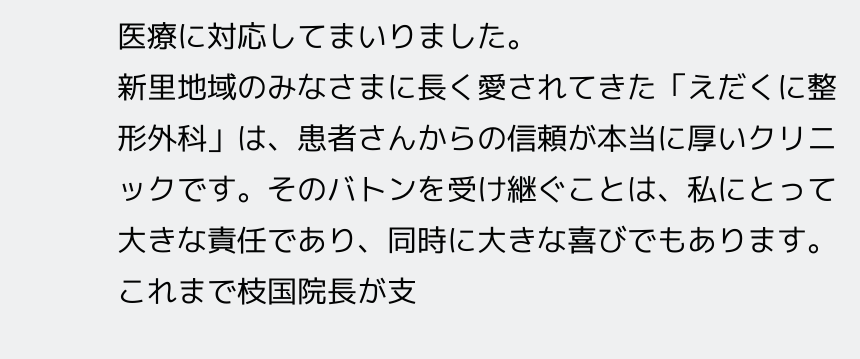医療に対応してまいりました。
新里地域のみなさまに長く愛されてきた「えだくに整形外科」は、患者さんからの信頼が本当に厚いクリニックです。そのバトンを受け継ぐことは、私にとって大きな責任であり、同時に大きな喜びでもあります。
これまで枝国院長が支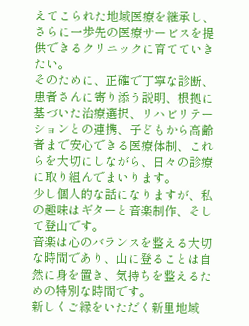えてこられた地域医療を継承し、さらに一歩先の医療サービスを提供できるクリニックに育てていきたい。
そのために、正確で丁寧な診断、患者さんに寄り添う説明、根拠に基づいた治療選択、リハビリテーションとの連携、子どもから高齢者まで安心できる医療体制、これらを大切にしながら、日々の診療に取り組んでまいります。
少し個人的な話になりますが、私の趣味はギターと音楽制作、そして登山です。
音楽は心のバランスを整える大切な時間であり、山に登ることは自然に身を置き、気持ちを整えるための特別な時間です。
新しくご縁をいただく新里地域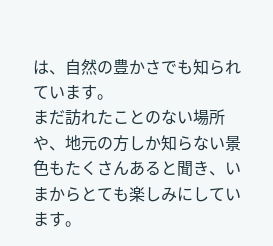は、自然の豊かさでも知られています。
まだ訪れたことのない場所や、地元の方しか知らない景色もたくさんあると聞き、いまからとても楽しみにしています。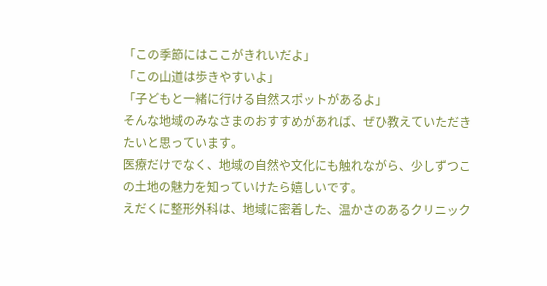「この季節にはここがきれいだよ」
「この山道は歩きやすいよ」
「子どもと一緒に行ける自然スポットがあるよ」
そんな地域のみなさまのおすすめがあれば、ぜひ教えていただきたいと思っています。
医療だけでなく、地域の自然や文化にも触れながら、少しずつこの土地の魅力を知っていけたら嬉しいです。
えだくに整形外科は、地域に密着した、温かさのあるクリニック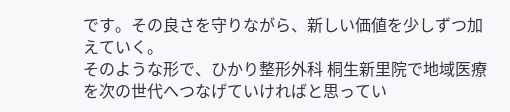です。その良さを守りながら、新しい価値を少しずつ加えていく。
そのような形で、ひかり整形外科 桐生新里院で地域医療を次の世代へつなげていければと思ってい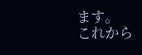ます。
これから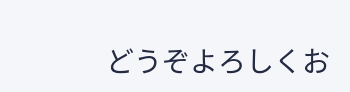どうぞよろしくお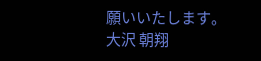願いいたします。
大沢 朝翔